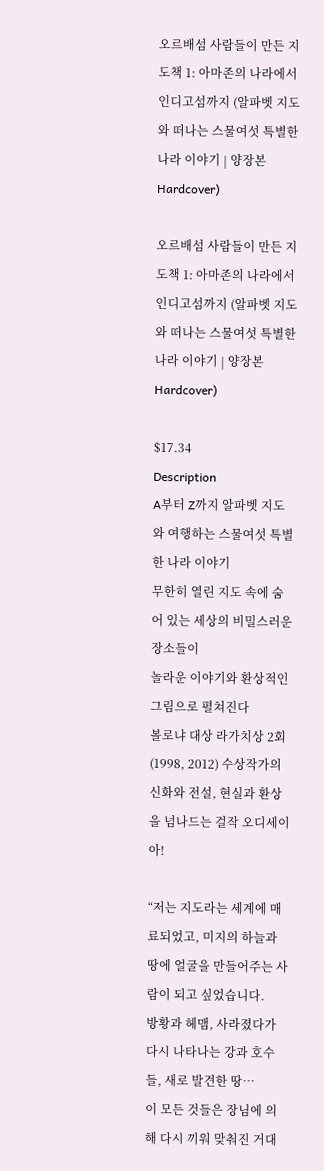오르배섬 사람들이 만든 지도책 1: 아마존의 나라에서 인디고섬까지 (알파벳 지도와 떠나는 스물여섯 특별한 나라 이야기 | 양장본 Hardcover)

오르배섬 사람들이 만든 지도책 1: 아마존의 나라에서 인디고섬까지 (알파벳 지도와 떠나는 스물여섯 특별한 나라 이야기 | 양장본 Hardcover)

$17.34
Description
A부터 Z까지 알파벳 지도와 여행하는 스물여섯 특별한 나라 이야기
무한히 열린 지도 속에 숨어 있는 세상의 비밀스러운 장소들이
놀라운 이야기와 환상적인 그림으로 펼쳐진다
볼로냐 대상 라가치상 2회(1998, 2012) 수상작가의 신화와 전설, 현실과 환상을 넘나드는 걸작 오디세이아!

“저는 지도라는 세계에 매료되었고, 미지의 하늘과 땅에 얼굴을 만들어주는 사람이 되고 싶었습니다.
방황과 헤맴, 사라졌다가 다시 나타나는 강과 호수들, 새로 발견한 땅…
이 모든 것들은 장님에 의해 다시 끼워 맞춰진 거대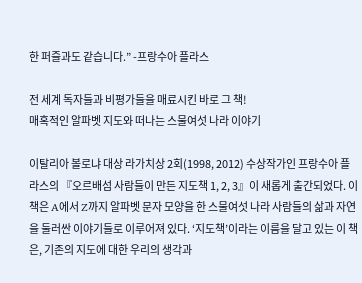한 퍼즐과도 같습니다.” -프랑수아 플라스

전 세계 독자들과 비평가들을 매료시킨 바로 그 책!
매혹적인 알파벳 지도와 떠나는 스물여섯 나라 이야기

이탈리아 볼로냐 대상 라가치상 2회(1998, 2012) 수상작가인 프랑수아 플라스의 『오르배섬 사람들이 만든 지도책 1, 2, 3』이 새롭게 출간되었다. 이 책은 A에서 Z까지 알파벳 문자 모양을 한 스물여섯 나라 사람들의 삶과 자연을 둘러싼 이야기들로 이루어져 있다. ‘지도책’이라는 이름을 달고 있는 이 책은, 기존의 지도에 대한 우리의 생각과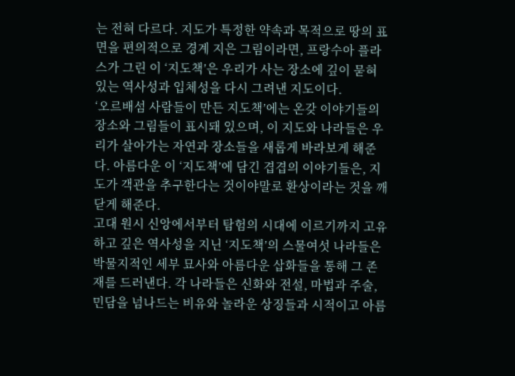는 전혀 다르다. 지도가 특정한 약속과 목적으로 땅의 표면을 편의적으로 경계 지은 그림이라면, 프랑수아 플라스가 그린 이 ‘지도책’은 우리가 사는 장소에 깊이 묻혀 있는 역사성과 입체성을 다시 그려낸 지도이다.
‘오르배섬 사람들이 만든 지도책’에는 온갖 이야기들의 장소와 그림들이 표시돼 있으며, 이 지도와 나라들은 우리가 살아가는 자연과 장소들을 새롭게 바라보게 해준다. 아름다운 이 ‘지도책’에 담긴 겹겹의 이야기들은, 지도가 객관을 추구한다는 것이야말로 환상이라는 것을 깨닫게 해준다.
고대 원시 신앙에서부터 탐험의 시대에 이르기까지 고유하고 깊은 역사성을 지닌 ‘지도책’의 스물여섯 나라들은 박물지적인 세부 묘사와 아름다운 삽화들을 통해 그 존재를 드러낸다. 각 나라들은 신화와 전설, 마법과 주술, 민담을 넘나드는 비유와 놀라운 상징들과 시적이고 아름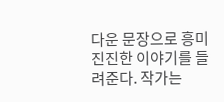다운 문장으로 흥미진진한 이야기를 들려준다. 작가는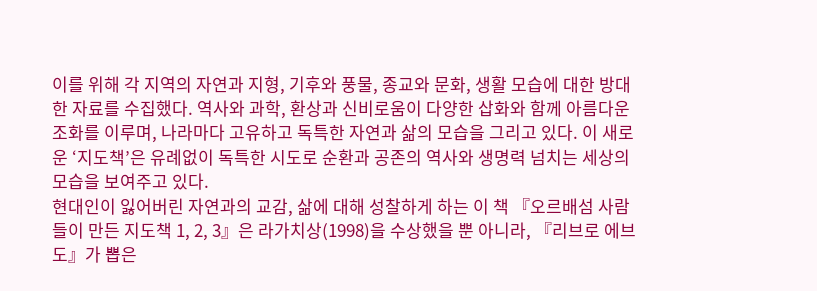이를 위해 각 지역의 자연과 지형, 기후와 풍물, 종교와 문화, 생활 모습에 대한 방대한 자료를 수집했다. 역사와 과학, 환상과 신비로움이 다양한 삽화와 함께 아름다운 조화를 이루며, 나라마다 고유하고 독특한 자연과 삶의 모습을 그리고 있다. 이 새로운 ‘지도책’은 유례없이 독특한 시도로 순환과 공존의 역사와 생명력 넘치는 세상의 모습을 보여주고 있다.
현대인이 잃어버린 자연과의 교감, 삶에 대해 성찰하게 하는 이 책 『오르배섬 사람들이 만든 지도책 1, 2, 3』은 라가치상(1998)을 수상했을 뿐 아니라, 『리브로 에브도』가 뽑은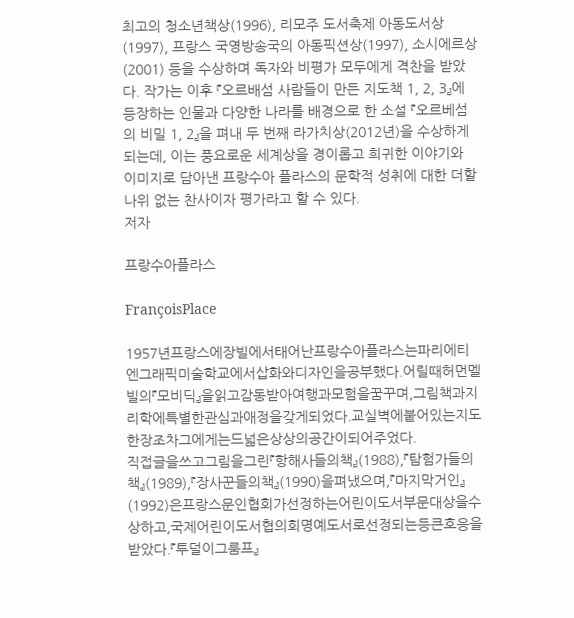최고의 청소년책상(1996), 리모주 도서축제 아동도서상(1997), 프랑스 국영방송국의 아동픽션상(1997), 소시에르상(2001) 등을 수상하며 독자와 비평가 모두에게 격찬을 받았다. 작가는 이후 『오르배섬 사람들이 만든 지도책 1, 2, 3』에 등장하는 인물과 다양한 나라를 배경으로 한 소설 『오르베섬의 비밀 1, 2』을 펴내 두 번째 라가치상(2012년)을 수상하게 되는데, 이는 풍요로운 세계상을 경이롭고 희귀한 이야기와 이미지로 담아낸 프랑수아 플라스의 문학적 성취에 대한 더할 나위 없는 찬사이자 평가라고 할 수 있다.
저자

프랑수아플라스

FrançoisPlace

1957년프랑스에장빌에서태어난프랑수아플라스는파리에티엔그래픽미술학교에서삽화와디자인을공부했다.어릴때허먼멜빌의『모비딕』을읽고감동받아여행과모험을꿈꾸며,그림책과지리학에특별한관심과애정을갖게되었다.교실벽에붙어있는지도한장조차그에게는드넓은상상의공간이되어주었다.
직접글을쓰고그림을그린『항해사들의책』(1988),『탐험가들의책』(1989),『장사꾼들의책』(1990)을펴냈으며,『마지막거인』(1992)은프랑스문인협회가선정하는어린이도서부문대상을수상하고,국제어린이도서협의회명예도서로선정되는등큰호응을받았다.『투덜이그룸프』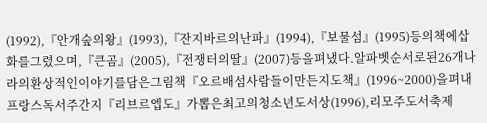(1992),『안개숲의왕』(1993),『잔지바르의난파』(1994),『보물섬』(1995)등의책에삽화를그렸으며,『큰곰』(2005),『전쟁터의딸』(2007)등을펴냈다.알파벳순서로된26개나라의환상적인이야기를담은그림책『오르배섬사람들이만든지도책』(1996~2000)을펴내프랑스독서주간지『리브르엡도』가뽑은최고의청소년도서상(1996),리모주도서축제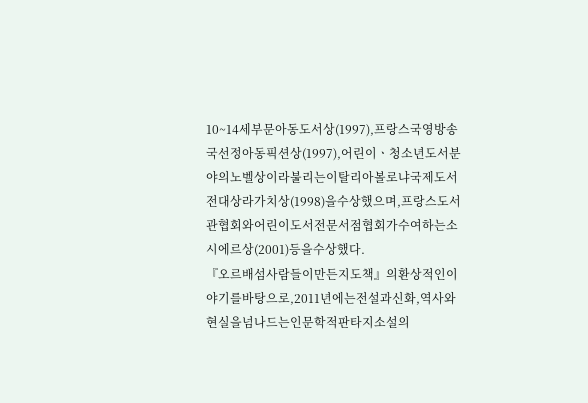10~14세부문아동도서상(1997),프랑스국영방송국선정아동픽션상(1997),어린이ㆍ청소년도서분야의노벨상이라불리는이탈리아볼로냐국제도서전대상라가치상(1998)을수상했으며,프랑스도서관협회와어린이도서전문서점협회가수여하는소시에르상(2001)등을수상했다.
『오르배섬사람들이만든지도책』의환상적인이야기를바탕으로,2011년에는전설과신화,역사와현실을넘나드는인문학적판타지소설의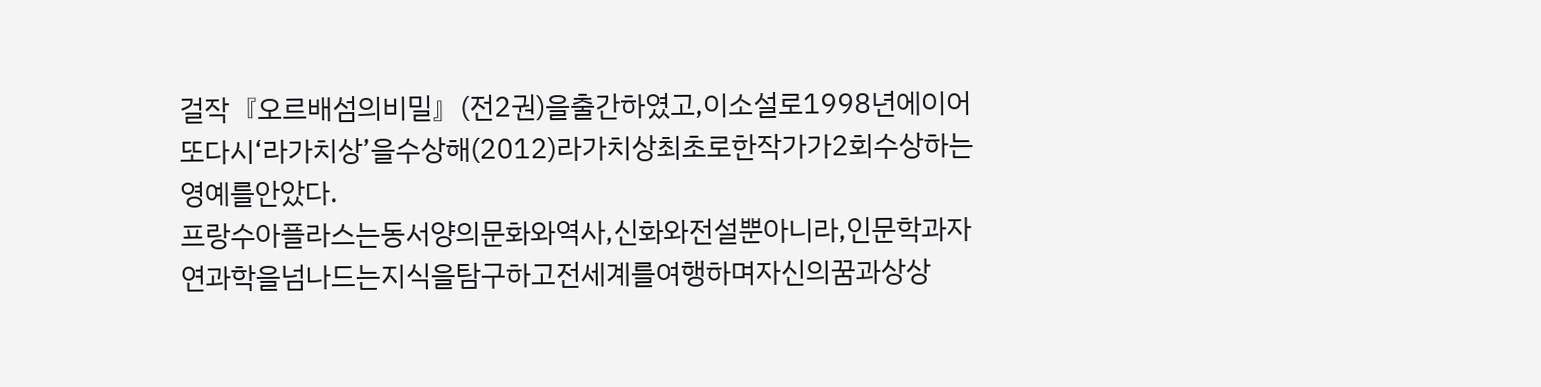걸작『오르배섬의비밀』(전2권)을출간하였고,이소설로1998년에이어또다시‘라가치상’을수상해(2012)라가치상최초로한작가가2회수상하는영예를안았다.
프랑수아플라스는동서양의문화와역사,신화와전설뿐아니라,인문학과자연과학을넘나드는지식을탐구하고전세계를여행하며자신의꿈과상상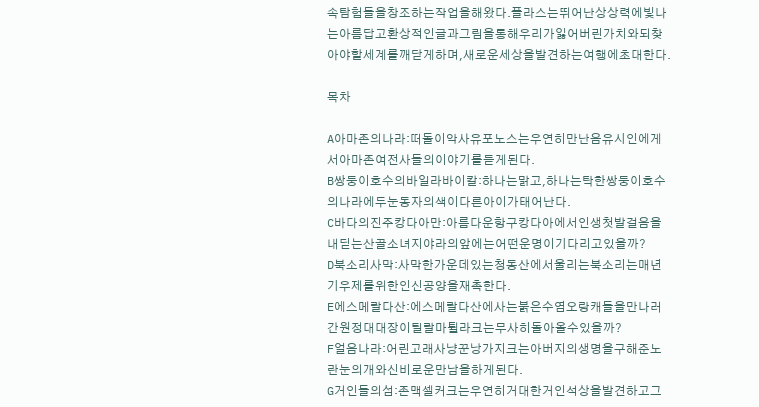속탐험들을창조하는작업을해왔다.플라스는뛰어난상상력에빛나는아름답고환상적인글과그림을통해우리가잃어버린가치와되찾아야할세계를깨닫게하며,새로운세상을발견하는여행에초대한다.

목차

A아마존의나라:떠돌이악사유포노스는우연히만난음유시인에게서아마존여전사들의이야기를듣게된다.
B쌍둥이호수의바일라바이칼:하나는맑고,하나는탁한쌍둥이호수의나라에두눈동자의색이다른아이가태어난다.
C바다의진주캉다아만:아름다운항구캉다아에서인생첫발걸음을내딛는산골소녀지야라의앞에는어떤운명이기다리고있을까?
D북소리사막:사막한가운데있는청동산에서울리는북소리는매년기우제를위한인신공양을재촉한다.
E에스메랄다산:에스메랄다산에사는붉은수염오랑캐들을만나러간원정대대장이틸랄마튈라크는무사히돌아올수있을까?
F얼음나라:어린고래사냥꾼낭가지크는아버지의생명을구해준노란눈의개와신비로운만남을하게된다.
G거인들의섬:존맥셀커크는우연히거대한거인석상을발견하고그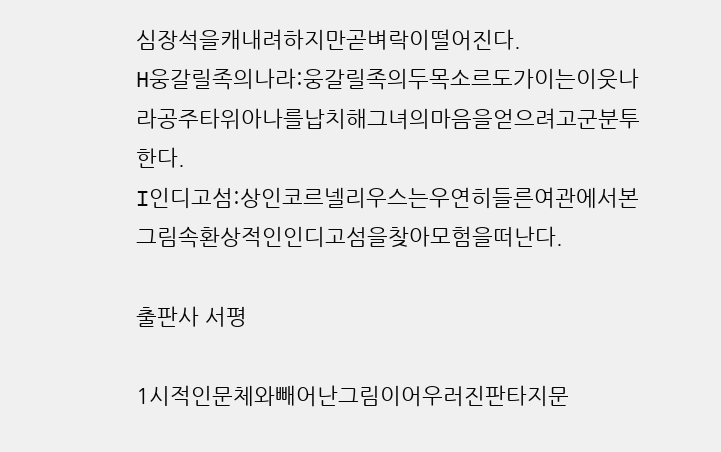심장석을캐내려하지만곧벼락이떨어진다.
H웅갈릴족의나라:웅갈릴족의두목소르도가이는이웃나라공주타위아나를납치해그녀의마음을얻으려고군분투한다.
I인디고섬:상인코르넬리우스는우연히들른여관에서본그림속환상적인인디고섬을찾아모험을떠난다.

출판사 서평

1시적인문체와빼어난그림이어우러진판타지문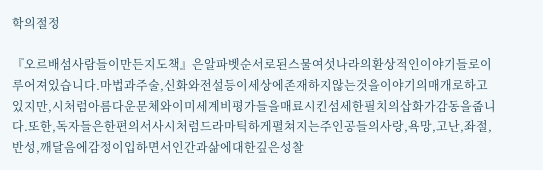학의절정

『오르배섬사람들이만든지도책』은알파벳순서로된스물여섯나라의환상적인이야기들로이루어져있습니다.마법과주술,신화와전설등이세상에존재하지않는것을이야기의매개로하고있지만,시처럼아름다운문체와이미세계비평가들을매료시킨섬세한필치의삽화가감동을줍니다.또한,독자들은한편의서사시처럼드라마틱하게펼쳐지는주인공들의사랑,욕망,고난,좌절,반성,깨달음에감정이입하면서인간과삶에대한깊은성찰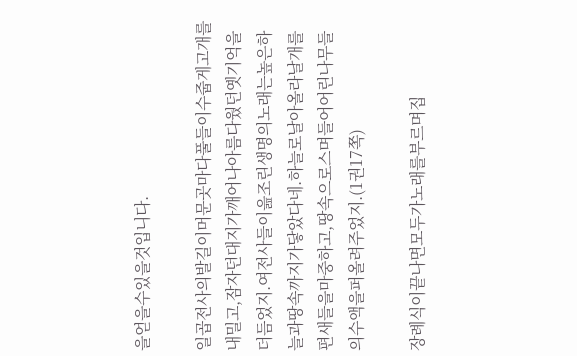을얻을수있을것입니다.

일곱전사의발길이머문곳마다풀들이수줍게고개를내밀고,잠자던대지가깨어나아름다웠던옛기억을더듬었지.여전사들이읊조린생명의노래는높은하늘과땅속까지가닿았다네.하늘로날아올라날개를편새들을마중하고,땅속으로스며들어어린나무들의수액을퍼올려주었지.(1권17쪽)

장례식이끝나면모두가노래를부르며집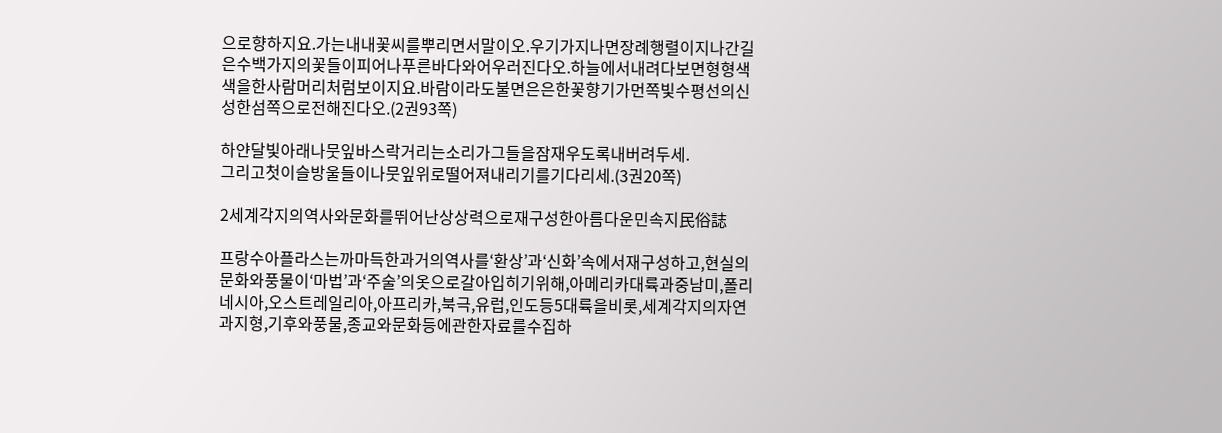으로향하지요.가는내내꽃씨를뿌리면서말이오.우기가지나면장례행렬이지나간길은수백가지의꽃들이피어나푸른바다와어우러진다오.하늘에서내려다보면형형색색을한사람머리처럼보이지요.바람이라도불면은은한꽃향기가먼쪽빛수평선의신성한섬쪽으로전해진다오.(2권93쪽)

하얀달빛아래나뭇잎바스락거리는소리가그들을잠재우도록내버려두세.
그리고첫이슬방울들이나뭇잎위로떨어져내리기를기다리세.(3권20쪽)

2세계각지의역사와문화를뛰어난상상력으로재구성한아름다운민속지民俗誌

프랑수아플라스는까마득한과거의역사를‘환상’과‘신화’속에서재구성하고,현실의문화와풍물이‘마법’과‘주술’의옷으로갈아입히기위해,아메리카대륙과중남미,폴리네시아,오스트레일리아,아프리카,북극,유럽,인도등5대륙을비롯,세계각지의자연과지형,기후와풍물,종교와문화등에관한자료를수집하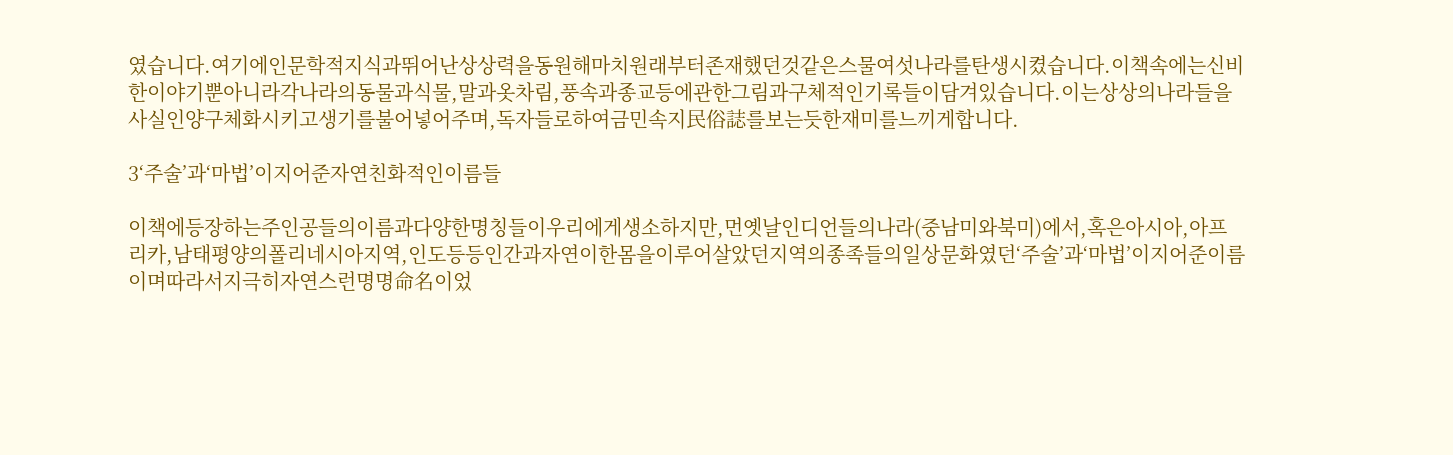였습니다.여기에인문학적지식과뛰어난상상력을동원해마치원래부터존재했던것같은스물여섯나라를탄생시켰습니다.이책속에는신비한이야기뿐아니라각나라의동물과식물,말과옷차림,풍속과종교등에관한그림과구체적인기록들이담겨있습니다.이는상상의나라들을사실인양구체화시키고생기를불어넣어주며,독자들로하여금민속지民俗誌를보는듯한재미를느끼게합니다.

3‘주술’과‘마법’이지어준자연친화적인이름들

이책에등장하는주인공들의이름과다양한명칭들이우리에게생소하지만,먼옛날인디언들의나라(중남미와북미)에서,혹은아시아,아프리카,남태평양의폴리네시아지역,인도등등인간과자연이한몸을이루어살았던지역의종족들의일상문화였던‘주술’과‘마법’이지어준이름이며따라서지극히자연스런명명命名이었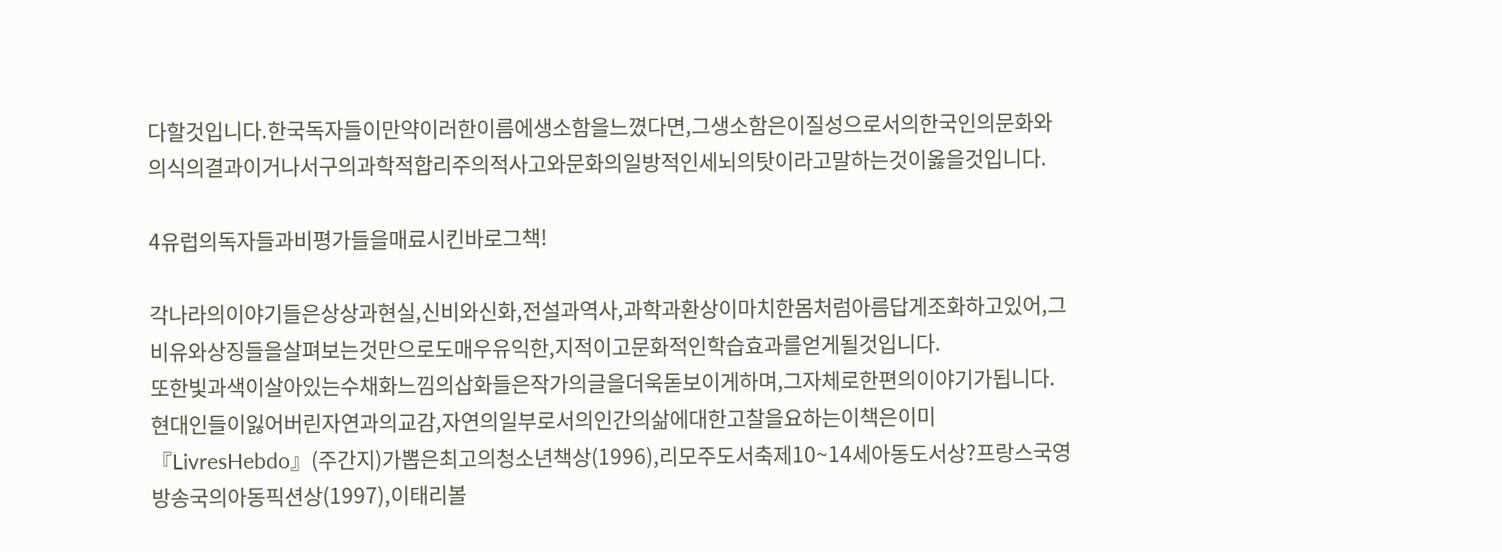다할것입니다.한국독자들이만약이러한이름에생소함을느꼈다면,그생소함은이질성으로서의한국인의문화와의식의결과이거나서구의과학적합리주의적사고와문화의일방적인세뇌의탓이라고말하는것이옳을것입니다.

4유럽의독자들과비평가들을매료시킨바로그책!

각나라의이야기들은상상과현실,신비와신화,전설과역사,과학과환상이마치한몸처럼아름답게조화하고있어,그비유와상징들을살펴보는것만으로도매우유익한,지적이고문화적인학습효과를얻게될것입니다.
또한빛과색이살아있는수채화느낌의삽화들은작가의글을더욱돋보이게하며,그자체로한편의이야기가됩니다.현대인들이잃어버린자연과의교감,자연의일부로서의인간의삶에대한고찰을요하는이책은이미『LivresHebdo』(주간지)가뽑은최고의청소년책상(1996),리모주도서축제10~14세아동도서상?프랑스국영방송국의아동픽션상(1997),이태리볼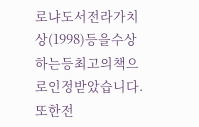로냐도서전라가치상(1998)등을수상하는등최고의책으로인정받았습니다.또한전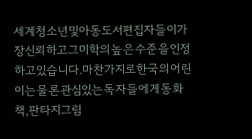세계청소년및아동도서편집자들이가장신뢰하고그미학의높은수준을인정하고있습니다.마찬가지로한국의어린이는물론관심있는독자들에게동화책,판타지그림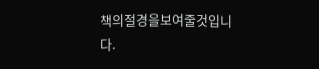책의절경을보여줄것입니다.